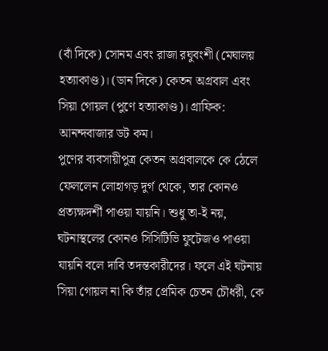(বাঁ দিকে) সোনম এবং রাজা রঘুবংশী (মেঘালয় হত্যাকাণ্ড)। (ডান দিকে) কেতন অগ্রবাল এবং সিয়া গোয়ল (পুণে হত্যাকাণ্ড)। গ্রাফিক: আনন্দবাজার ডট কম।
পুণের ব্যবসায়ীপুত্র কেতন অগ্রবালকে কে ঠেলে ফেললেন লোহাগড় দুর্গ থেকে, তার কোনও প্রত্যক্ষদর্শী পাওয়া যায়নি। শুধু তা-ই নয়, ঘটনাস্থলের কোনও সিসিটিভি ফুটেজও পাওয়া যায়নি বলে দাবি তদন্তকারীদের। ফলে এই ঘটনায় সিয়া গোয়ল না কি তাঁর প্রেমিক চেতন চৌধরী, কে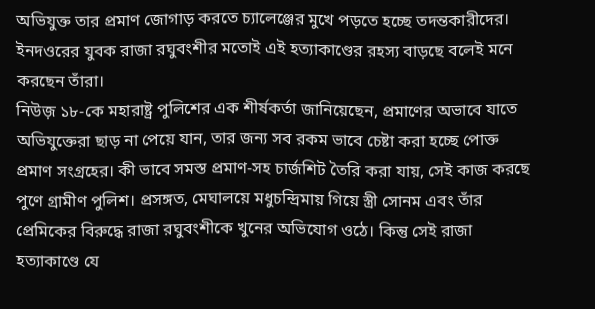অভিযুক্ত তার প্রমাণ জোগাড় করতে চ্যালেঞ্জের মুখে পড়তে হচ্ছে তদন্তকারীদের। ইনদওরের যুবক রাজা রঘুবংশীর মতোই এই হত্যাকাণ্ডের রহস্য বাড়ছে বলেই মনে করছেন তাঁরা।
নিউজ় ১৮-কে মহারাষ্ট্র পুলিশের এক শীর্ষকর্তা জানিয়েছেন, প্রমাণের অভাবে যাতে অভিযুক্তেরা ছাড় না পেয়ে যান, তার জন্য সব রকম ভাবে চেষ্টা করা হচ্ছে পোক্ত প্রমাণ সংগ্রহের। কী ভাবে সমস্ত প্রমাণ-সহ চার্জশিট তৈরি করা যায়, সেই কাজ করছে পুণে গ্রামীণ পুলিশ। প্রসঙ্গত, মেঘালয়ে মধুচন্দ্রিমায় গিয়ে স্ত্রী সোনম এবং তাঁর প্রেমিকের বিরুদ্ধে রাজা রঘুবংশীকে খুনের অভিযোগ ওঠে। কিন্তু সেই রাজা হত্যাকাণ্ডে যে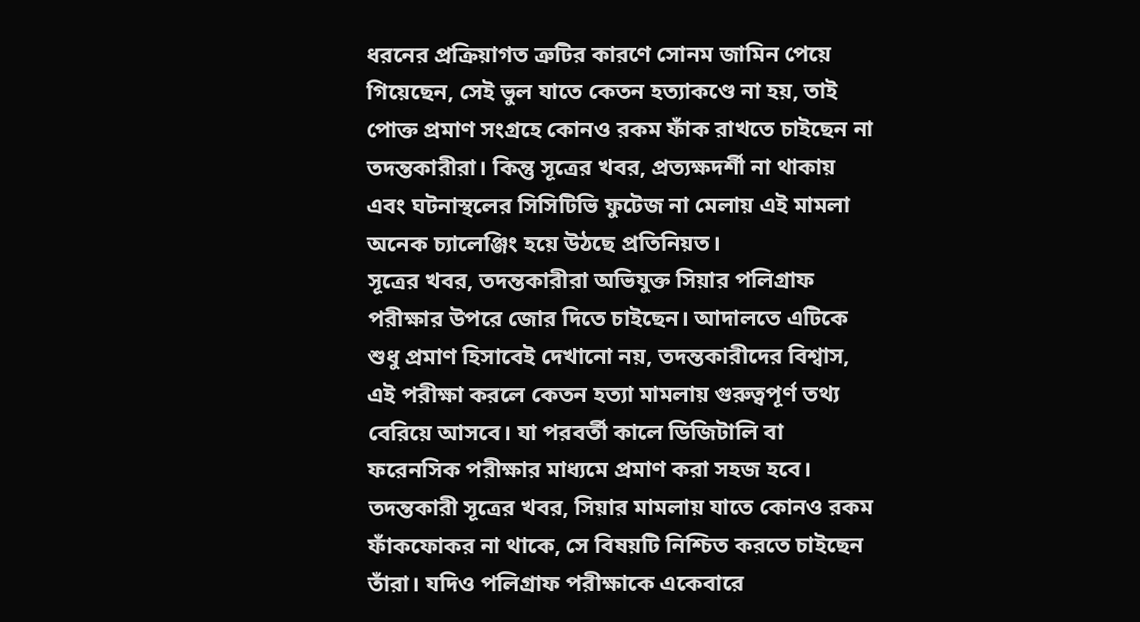ধরনের প্রক্রিয়াগত ত্রুটির কারণে সোনম জামিন পেয়ে গিয়েছেন, সেই ভুল যাতে কেতন হত্যাকণ্ডে না হয়, তাই পোক্ত প্রমাণ সংগ্রহে কোনও রকম ফাঁক রাখতে চাইছেন না তদন্তকারীরা। কিন্তু সূত্রের খবর, প্রত্যক্ষদর্শী না থাকায় এবং ঘটনাস্থলের সিসিটিভি ফুটেজ না মেলায় এই মামলা অনেক চ্যালেঞ্জিং হয়ে উঠছে প্রতিনিয়ত।
সূত্রের খবর, তদন্তকারীরা অভিযুক্ত সিয়ার পলিগ্রাফ পরীক্ষার উপরে জোর দিতে চাইছেন। আদালতে এটিকে শুধু প্রমাণ হিসাবেই দেখানো নয়, তদন্তকারীদের বিশ্বাস, এই পরীক্ষা করলে কেতন হত্যা মামলায় গুরুত্বপূর্ণ তথ্য বেরিয়ে আসবে। যা পরবর্তী কালে ডিজিটালি বা ফরেনসিক পরীক্ষার মাধ্যমে প্রমাণ করা সহজ হবে। তদন্তকারী সূত্রের খবর, সিয়ার মামলায় যাতে কোনও রকম ফাঁকফোকর না থাকে, সে বিষয়টি নিশ্চিত করতে চাইছেন তাঁরা। যদিও পলিগ্রাফ পরীক্ষাকে একেবারে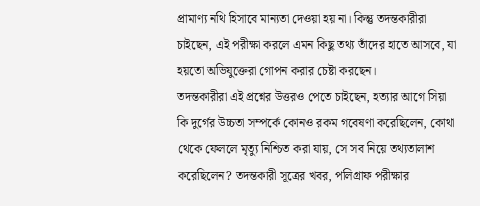প্রামাণ্য নথি হিসাবে মান্যতা দেওয়া হয় না। কিন্তু তদন্তকারীরা চাইছেন, এই পরীক্ষা করলে এমন কিছু তথ্য তাঁদের হাতে আসবে, যা হয়তো অভিযুক্তেরা গোপন করার চেষ্টা করছেন।
তদন্তকারীরা এই প্রশ্নের উত্তরও পেতে চাইছেন, হত্যার আগে সিয়া কি দুর্গের উচ্চতা সম্পর্কে কোনও রকম গবেষণা করেছিলেন, কোথা থেকে ফেললে মৃত্যু নিশ্চিত করা যায়, সে সব নিয়ে তথ্যতালাশ করেছিলেন? তদন্তকারী সূত্রের খবর, পলিগ্রাফ পরীক্ষার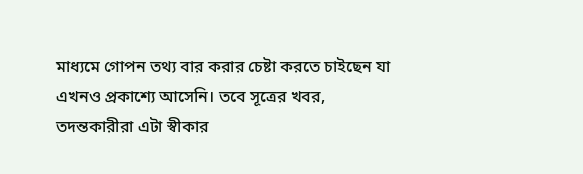মাধ্যমে গোপন তথ্য বার করার চেষ্টা করতে চাইছেন যা এখনও প্রকাশ্যে আসেনি। তবে সূত্রের খবর, তদন্তকারীরা এটা স্বীকার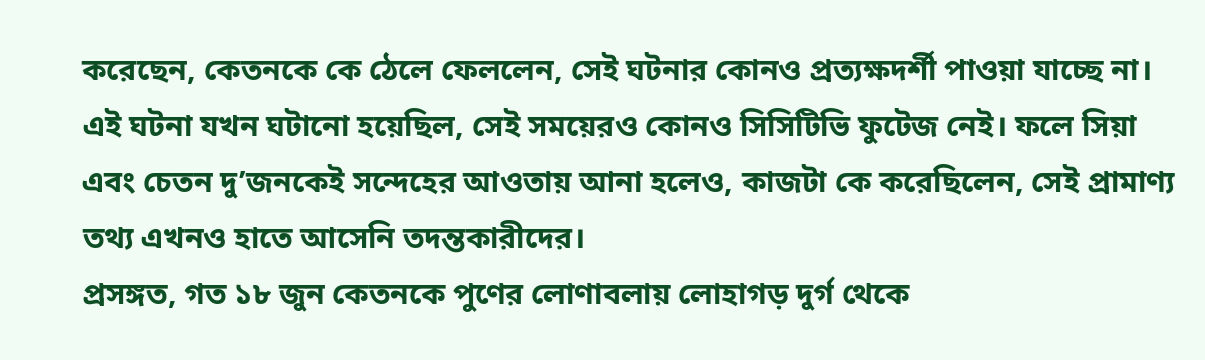করেছেন, কেতনকে কে ঠেলে ফেললেন, সেই ঘটনার কোনও প্রত্যক্ষদর্শী পাওয়া যাচ্ছে না। এই ঘটনা যখন ঘটানো হয়েছিল, সেই সময়েরও কোনও সিসিটিভি ফুটেজ নেই। ফলে সিয়া এবং চেতন দু’জনকেই সন্দেহের আওতায় আনা হলেও, কাজটা কে করেছিলেন, সেই প্রামাণ্য তথ্য এখনও হাতে আসেনি তদন্তকারীদের।
প্রসঙ্গত, গত ১৮ জুন কেতনকে পুণের লোণাবলায় লোহাগড় দুর্গ থেকে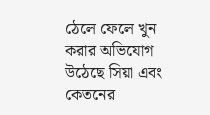ঠেলে ফেলে খুন করার অভিযোগ উঠেছে সিয়া এবং কেতনের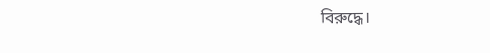বিরুদ্ধে।